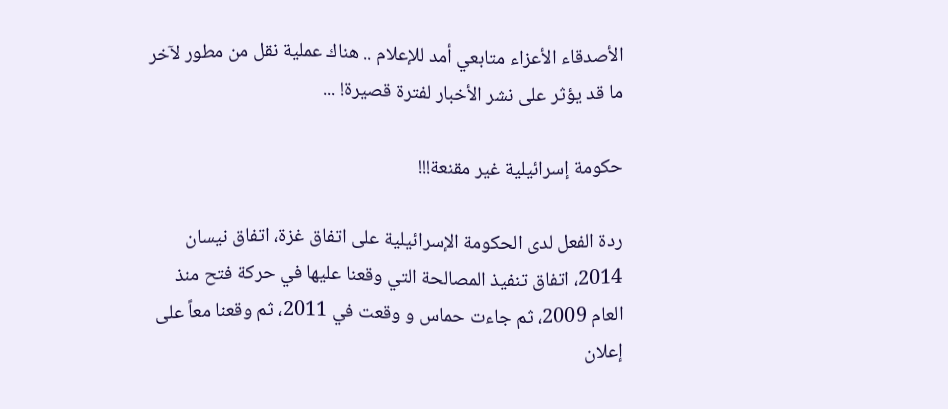الأصدقاء الأعزاء متابعي أمد للإعلام .. هناك عملية نقل من مطور لآخر ما قد يؤثر على نشر الأخبار لفترة قصيرة! ...

حكومة إسرائيلية غير مقنعة!!!

ردة الفعل لدى الحكومة الإسرائيلية على اتفاق غزة، اتفاق نيسان 2014، اتفاق تنفيذ المصالحة التي وقعنا عليها في حركة فتح منذ العام 2009، ثم جاءت حماس و وقعت في 2011، ثم وقعنا معاً على إعلان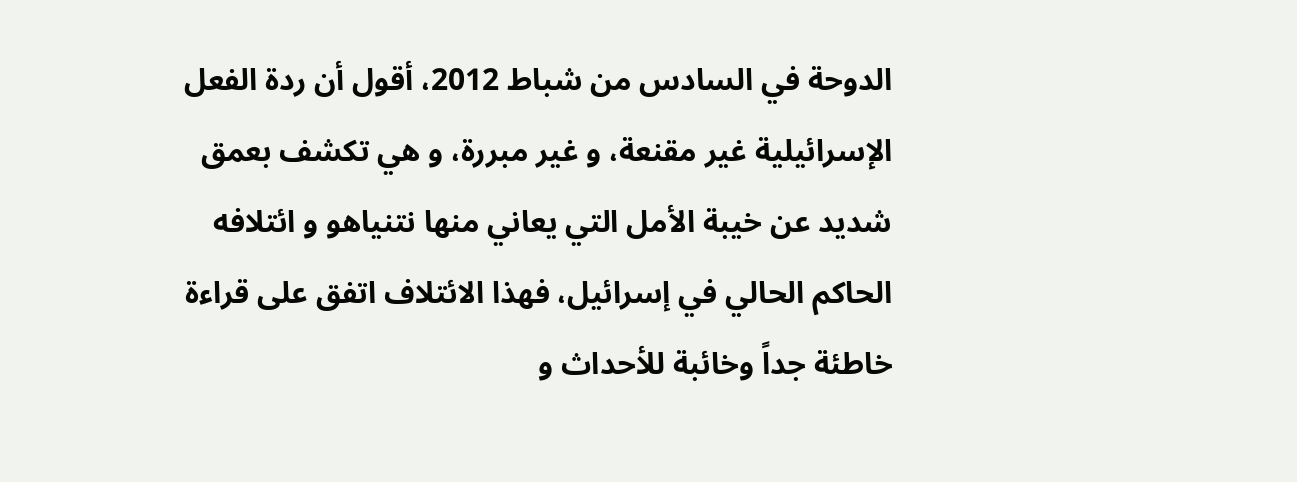الدوحة في السادس من شباط 2012، أقول أن ردة الفعل الإسرائيلية غير مقنعة، و غير مبررة، و هي تكشف بعمق شديد عن خيبة الأمل التي يعاني منها نتنياهو و ائتلافه الحاكم الحالي في إسرائيل، فهذا الائتلاف اتفق على قراءة خاطئة جداً وخائبة للأحداث و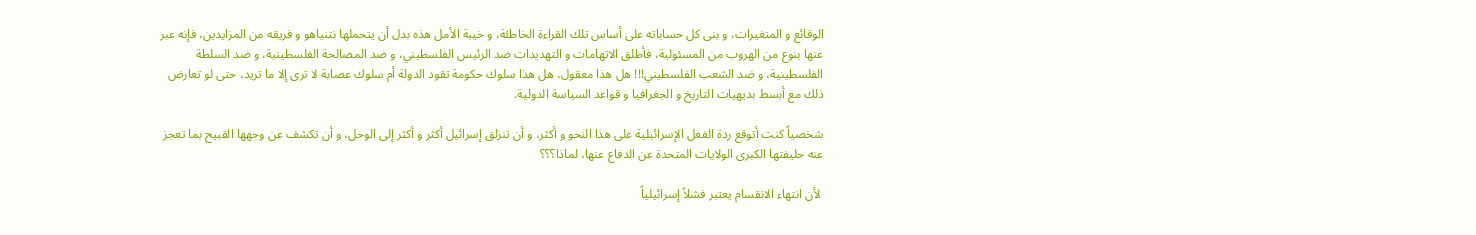الوقائع و المتغيرات، و بنى كل حساباته على أساس تلك القراءة الخاطئة، و خيبة الأمل هذه بدل أن يتحملها نتنياهو و فريقه من المزايدين، فإنه عبر عنها بنوع من الهروب من المسئولية، فأطلق الاتهامات و التهديدات ضد الرئيس الفلسطيني، و ضد المصالحة الفلسطينية، و ضد السلطة الفلسطينية، و ضد الشعب الفلسطيني!!! هل هذا معقول، هل هذا سلوك حكومة تقود الدولة أم سلوك عصابة لا ترى إلا ما تريد، حتى لو تعارض ذلك مع أبسط بديهيات التاريخ و الجغرافيا و قواعد السياسة الدولية.

شخصياً كنت أتوقع ردة الفعل الإسرائيلية على هذا النحو و أكثر، و أن تنزلق إسرائيل أكثر و أكثر إلى الوحل، و أن تكشف عن وجهها القبيح بما تعجز عنه حليفتها الكبرى الولايات المتحدة عن الدفاع عنها، لماذا؟؟؟

 لأن انتهاء الانقسام يعتبر فشلاً إسرائيلياً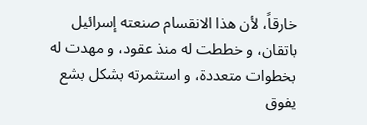خارقاً، لأن هذا الانقسام صنعته إسرائيل باتقان، و خططت له منذ عقود، و مهدت له بخطوات متعددة، و استثمرته بشكل بشع يفوق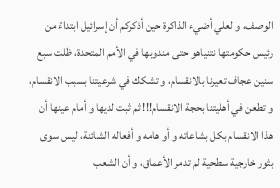الوصف، و لعلي أضيء الذاكرة حين أذكركم أن إسرائيل ابتداءً من رئيس حكومتها نتنياهو حتى مندوبها في الأمم المتحدة، ظلت سبع سنين عجاف تعيرنا بالانقسام، و تشكك في شرعيتنا بسبب الانقسام، و تطعن في أهليتنا بحجة الانقسام!!! ثم ثبت لديها و أمام عينها أن هذا الانقسام بكل بشاعاته و أو هامه و أفعاله الشائنة، ليس سوى بثور خارجية سطحية لم تدمر الأعماق، و أن الشعب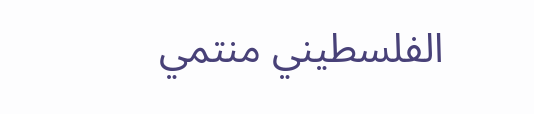الفلسطيني منتمي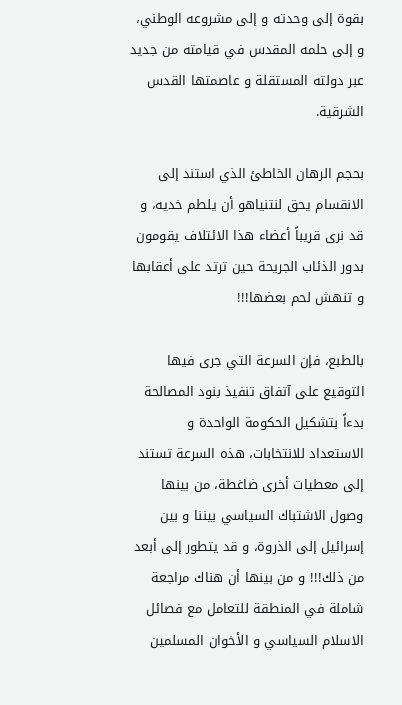بقوة إلى وحدته و إلى مشروعه الوطني، و إلى حلمه المقدس في قيامته من جديد عبر دولته المستقلة و عاصمتها القدس الشرقية.

بحجم الرهان الخاطئ الذي استند إلى الانقسام يحق لنتنياهو أن يلطم خديه، و قد نرى قريباً أعضاء هذا الائتلاف يقومون بدور الذئاب الجريحة حين ترتد على أعقابها و تنهش لحم بعضها!!!

بالطبع، فإن السرعة التي جرى فيها التوقيع على آتفاق تنفيذ بنود المصالحة بدءاً بتشكيل الحكومة الواحدة و الاستعداد للانتخابات، هذه السرعة تستند إلى معطيات أخرى ضاغطة، من بينها وصول الاشتباك السياسي بيننا و بين إسرائيل إلى الذروة، و قد يتطور إلى أبعد من ذلك!!! و من بينها أن هناك مراجعة شاملة في المنطقة للتعامل مع فصائل الاسلام السياسي و الأخوان المسلمين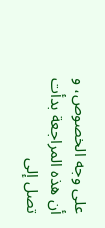على وجه الخصوص، و أن هذه المراجعة بدأت تصل إلى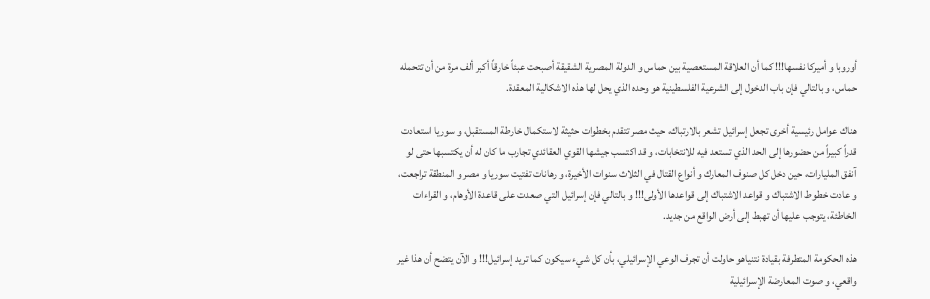أوروبا و أميركا نفسها!!! كما أن العلاقة المستعصية بين حماس و الدولة المصرية الشقيقة أصبحت عبئاً خارقاً أكبر ألف مرة من أن تتحمله حماس، و بالتالي فإن باب الدخول إلى الشرعية الفلسطينية هو وحده الذي يحل لها هذه الاشكالية المعقدة.

هناك عوامل رئيسية أخرى تجعل إسرائيل تشعر بالارتباك، حيث مصر تتقدم بخطوات حثيثة لاستكمال خارطة المستقبل، و سوريا استعادت قدراً كبيراً من حضورها إلى الحد الذي تستعد فيه للانتخابات، و قد اكتسب جيشها القوي العقائدي تجارب ما كان له أن يكتسبها حتى لو آنفق المليارات، حين دخل كل صنوف المعارك و أنواع القتال في الثلاث سنوات الأخيرة، و رهانات تفتيت سوريا و مصر و المنطقة تراجعت، و عادت خطوط الاشتباك و قواعد الاشتباك إلى قواعدها الأولى!!! و بالتالي فإن إسرائيل التي صعدت على قاعدة الأوهام، و القراءات الخاطئة، يتوجب عليها أن تهبط إلى أرض الواقع من جديد.

هذه الحكومة المتطرفة بقيادة نتنياهو حاولت أن تجرف الوعي الإسرائيلي، بأن كل شيء سيكون كما تريد إسرائيل!!! و الآن يتضح أن هذا غير واقعي، و صوت المعارضة الإسرائيلية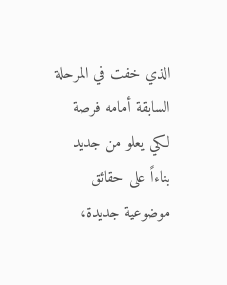الذي خفت في المرحلة السابقة أمامه فرصة لكي يعلو من جديد بناءاً على حقائق موضوعية جديدة،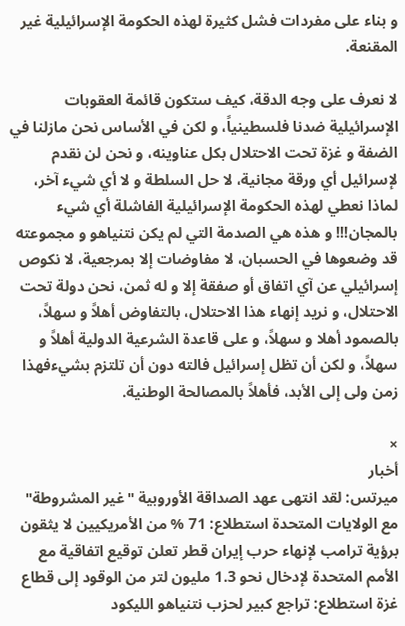و بناء على مفردات فشل كثيرة لهذه الحكومة الإسرائيلية غير المقنعة.

لا نعرف على وجه الدقة، كيف ستكون قائمة العقوبات الإسرائيلية ضدنا فلسطينياً، و لكن في الأساس نحن مازلنا في الضفة و غزة تحت الاحتلال بكل عناوينه، و نحن لن نقدم لإسرائيل أي ورقة مجانية، لا حل السلطة و لا أي شيء آخر، لماذا نعطي لهذه الحكومة الإسرائيلية الفاشلة أي شيء بالمجان!!! و هذه هي الصدمة التي لم يكن نتنياهو و مجموعته قد وضعوها في الحسبان، لا مفاوضات إلا بمرجعية، لا نكوص إسرائيلي عن آي اتفاق أو صفقة إلا و له ثمن، نحن دولة تحت الاحتلال، و نريد إنهاء هذا الاحتلال، بالتفاوض أهلاً و سهلاً، بالصمود أهلا و سهلاً، و على قاعدة الشرعية الدولية أهلاً و سهلاً، و لكن أن تظل إسرائيل فالته دون أن تلتزم بشيءفهذا زمن ولى إلى الأبد، فأهلاً بالمصالحة الوطنية.

×
أخبار
ميرتس: لقد انتهى عهد الصداقة الأوروبية "غير المشروطة" مع الولايات المتحدة استطلاع: 71 % من الأمريكيين لا يثقون برؤية ترامب لإنهاء حرب إيران قطر تعلن توقيع اتفاقية مع الأمم المتحدة لإدخال نحو 1.3 مليون لتر من الوقود إلى قطاع غزة استطلاع: تراجع كبير لحزب نتنياهو الليكود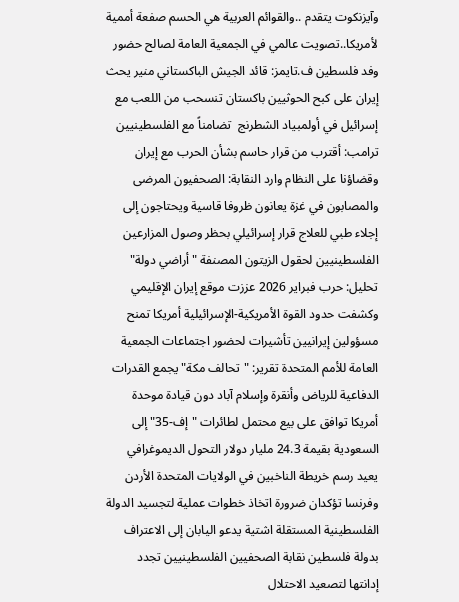وآيزنكوت يتقدم ..والقوائم العربية هي الحسم صفعة أممية لأمريكا..تصويت عالمي في الجمعية العامة لصالح حضور وفد فلسطين ف.تايمز: قائد الجيش الباكستاني منير يحث إيران على كبح الحوثيين باكستان تنسحب من اللعب مع إسرائيل في أولمبياد الشطرنج  تضامناً مع الفلسطينيين ترامب: أقترب من قرار حاسم بشأن الحرب مع إيران وقضاؤنا على النظام وارد النقابة: الصحفيون المرضى والمصابون في غزة يعانون ظروفا قاسية ويحتاجون إلى إجلاء طبي للعلاج قرار إسرائيلي بحظر وصول المزارعين الفلسطينيين لحقول الزيتون المصنفة "أراضي دولة" تحليل: حرب فبراير 2026 عززت موقع إيران الإقليمي وكشفت حدود القوة الأمريكية-الإسرائيلية أمريكا تمنح مسؤولين إيرانيين تأشيرات لحضور اجتماعات الجمعية العامة للأمم المتحدة تقرير: "تحالف مكة" يجمع القدرات الدفاعية للرياض وأنقرة وإسلام آباد دون قيادة موحدة أمريكا توافق على بيع محتمل لطائرات "إف-35" إلى السعودية بقيمة 24.3 مليار دولار التحول الديموغرافي يعيد رسم خريطة الناخبين في الولايات المتحدة الأردن وفرنسا تؤكدان ضرورة اتخاذ خطوات عملية لتجسيد الدولة الفلسطينية المستقلة اشتية يدعو اليابان إلى الاعتراف بدولة فلسطين نقابة الصحفيين الفلسطينيين تجدد إدانتها لتصعيد الاحتلال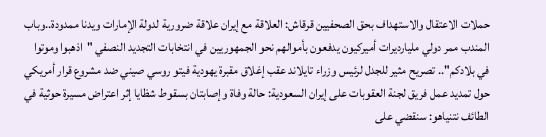حملات الاعتقال والاستهداف بحق الصحفيين قرقاش: العلاقة مع إيران علاقة ضرورية لدولة الإمارات ويدنا ممدودة..وباب المندب ممر دولي مليارديرات أميركيون يدفعون بأموالهم نحو الجمهوريين في انتخابات التجديد النصفي "اذهبوا وموتوا في بلادكم".. تصريح مثير للجدل لرئيس وزراء تايلاند عقب إغلاق مقبرة يهودية فيتو روسي صيني ضد مشروع قرار أمريكي حول تمديد عمل فريق لجنة العقوبات على إيران السعودية: حالة وفاة وإصابتان بسقوط شظايا إثر اعتراض مسيرة حوثية في الطائف نتنياهو: سنقضي على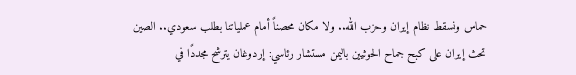حماس ونسقط نظام إيران وحزب الله.. ولا مكان محصناً أمام عملياتنا بطلب سعودي.. الصين تحث إيران على كبح جماح الحوثيين باليمن مستشار رئاسي: إردوغان يترشح مجددًا في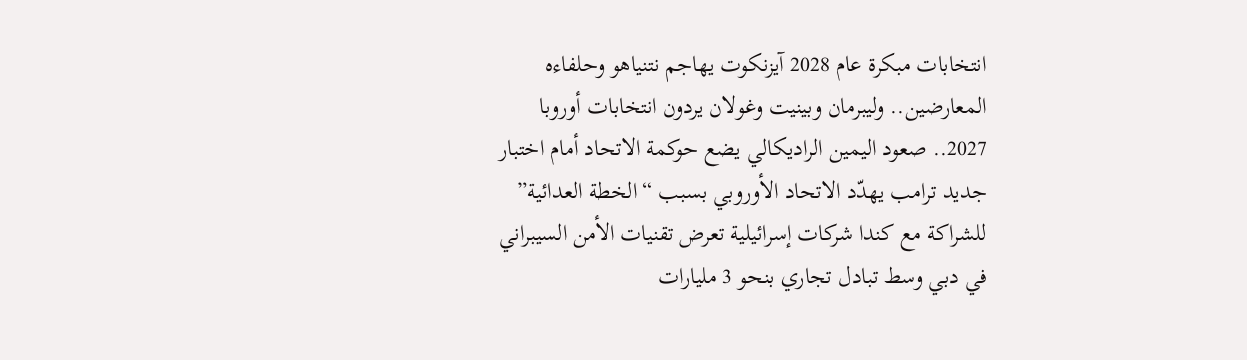انتخابات مبكرة عام 2028 آيزنكوت يهاجم نتنياهو وحلفاءه المعارضين.. وليبرمان وبينيت وغولان يردون انتخابات أوروبا 2027.. صعود اليمين الراديكالي يضع حوكمة الاتحاد أمام اختبار جديد ترامب يهدّد الاتحاد الأوروبي بسبب “الخطة العدائية” للشراكة مع كندا شركات إسرائيلية تعرض تقنيات الأمن السيبراني في دبي وسط تبادل تجاري بنحو 3 مليارات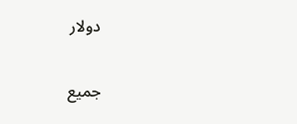دولار

جميع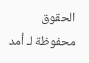الحقوق محفوظة لـ أمد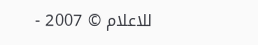للاعلام © 2007 -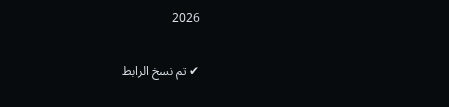2026

✔ تم نسخ الرابط